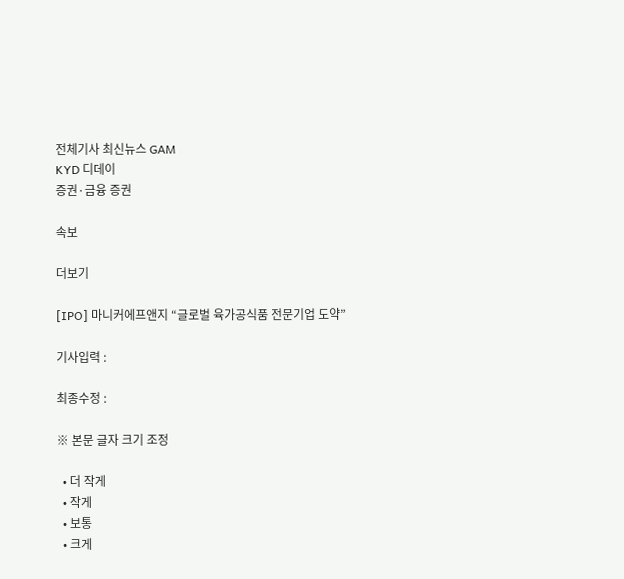전체기사 최신뉴스 GAM
KYD 디데이
증권·금융 증권

속보

더보기

[IPO] 마니커에프앤지 “글로벌 육가공식품 전문기업 도약”

기사입력 :

최종수정 :

※ 본문 글자 크기 조정

  • 더 작게
  • 작게
  • 보통
  • 크게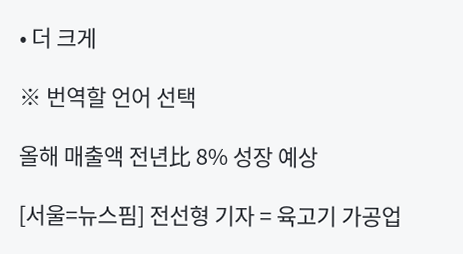• 더 크게

※ 번역할 언어 선택

올해 매출액 전년比 8% 성장 예상

[서울=뉴스핌] 전선형 기자 = 육고기 가공업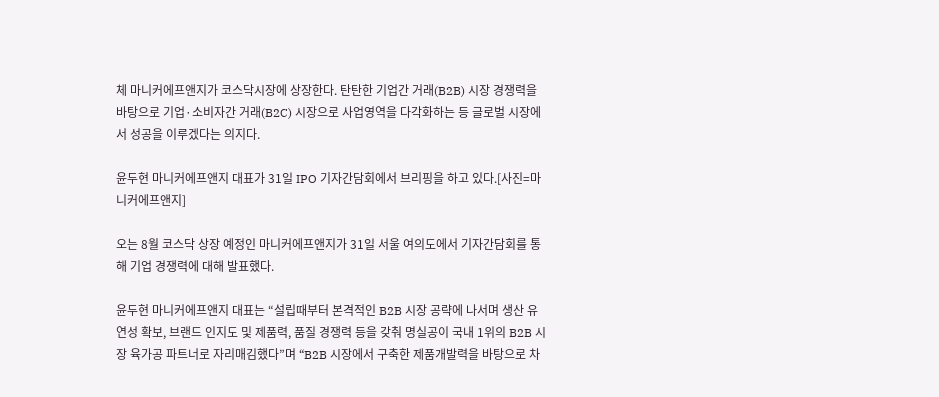체 마니커에프앤지가 코스닥시장에 상장한다. 탄탄한 기업간 거래(B2B) 시장 경쟁력을 바탕으로 기업·소비자간 거래(B2C) 시장으로 사업영역을 다각화하는 등 글로벌 시장에서 성공을 이루겠다는 의지다.

윤두현 마니커에프앤지 대표가 31일 IPO 기자간담회에서 브리핑을 하고 있다.[사진=마니커에프앤지]

오는 8월 코스닥 상장 예정인 마니커에프앤지가 31일 서울 여의도에서 기자간담회를 통해 기업 경쟁력에 대해 발표했다.

윤두현 마니커에프앤지 대표는 “설립때부터 본격적인 B2B 시장 공략에 나서며 생산 유연성 확보, 브랜드 인지도 및 제품력, 품질 경쟁력 등을 갖춰 명실공이 국내 1위의 B2B 시장 육가공 파트너로 자리매김했다”며 “B2B 시장에서 구축한 제품개발력을 바탕으로 차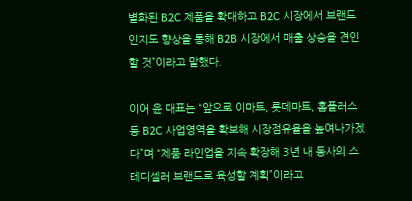별화된 B2C 제품을 확대하고 B2C 시장에서 브랜드 인지도 향상을 통해 B2B 시장에서 매출 상승을 견인할 것”이라고 말했다.

이어 윤 대표는 “앞으로 이마트, 롯데마트, 홈플러스 등 B2C 사업영역을 확보해 시장점유율을 높여나가겠다”며 “제품 라인업을 지속 확장해 3년 내 동사의 스테디셀러 브랜드로 육성할 계획”이라고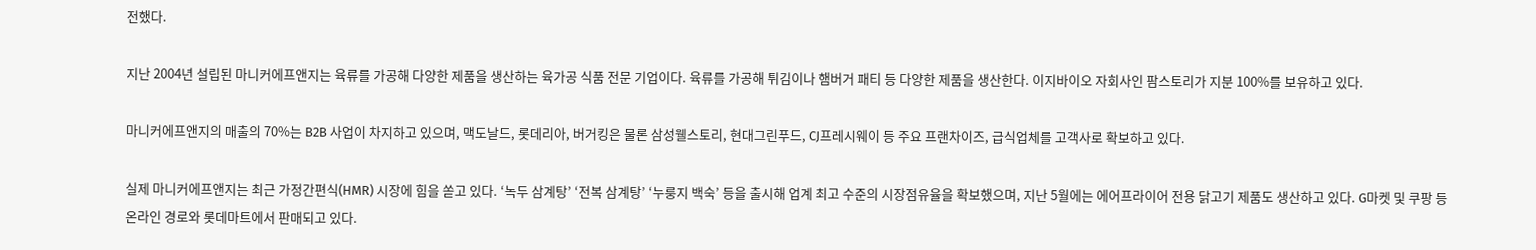전했다.

지난 2004년 설립된 마니커에프앤지는 육류를 가공해 다양한 제품을 생산하는 육가공 식품 전문 기업이다. 육류를 가공해 튀김이나 햄버거 패티 등 다양한 제품을 생산한다. 이지바이오 자회사인 팜스토리가 지분 100%를 보유하고 있다.

마니커에프앤지의 매출의 70%는 B2B 사업이 차지하고 있으며, 맥도날드, 롯데리아, 버거킹은 물론 삼성웰스토리, 현대그린푸드, CJ프레시웨이 등 주요 프랜차이즈, 급식업체를 고객사로 확보하고 있다.

실제 마니커에프앤지는 최근 가정간편식(HMR) 시장에 힘을 쏟고 있다. ‘녹두 삼계탕’ ‘전복 삼계탕’ ‘누룽지 백숙’ 등을 출시해 업계 최고 수준의 시장점유율을 확보했으며, 지난 5월에는 에어프라이어 전용 닭고기 제품도 생산하고 있다. G마켓 및 쿠팡 등 온라인 경로와 롯데마트에서 판매되고 있다.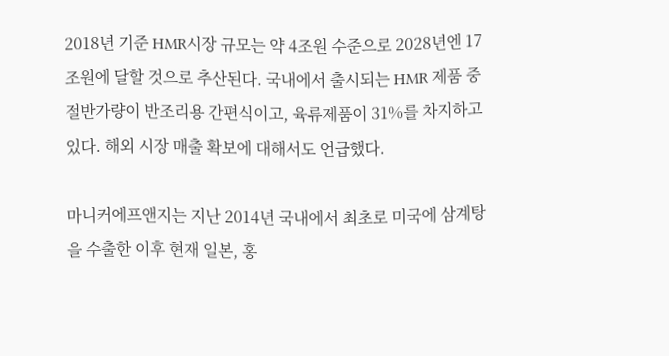2018년 기준 HMR시장 규모는 약 4조원 수준으로 2028년엔 17조원에 달할 것으로 추산된다. 국내에서 출시되는 HMR 제품 중 절반가량이 반조리용 간편식이고, 육류제품이 31%를 차지하고 있다. 해외 시장 매출 확보에 대해서도 언급했다.

마니커에프앤지는 지난 2014년 국내에서 최초로 미국에 삼계탕을 수출한 이후 현재 일본, 홍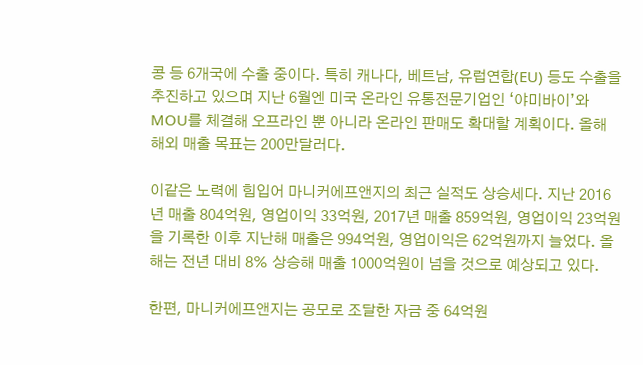콩 등 6개국에 수출 중이다. 특히 캐나다, 베트남, 유럽연합(EU) 등도 수출을 추진하고 있으며 지난 6월엔 미국 온라인 유통전문기업인 ‘야미바이’와 MOU를 체결해 오프라인 뿐 아니라 온라인 판매도 확대할 계획이다. 올해 해외 매출 목표는 200만달러다.

이같은 노력에 힘입어 마니커에프앤지의 최근 실적도 상승세다. 지난 2016년 매출 804억원, 영업이익 33억원, 2017년 매출 859억원, 영업이익 23억원을 기록한 이후 지난해 매출은 994억원, 영업이익은 62억원까지 늘었다. 올해는 전년 대비 8% 상승해 매출 1000억원이 넘을 것으로 예상되고 있다.

한편, 마니커에프앤지는 공모로 조달한 자금 중 64억원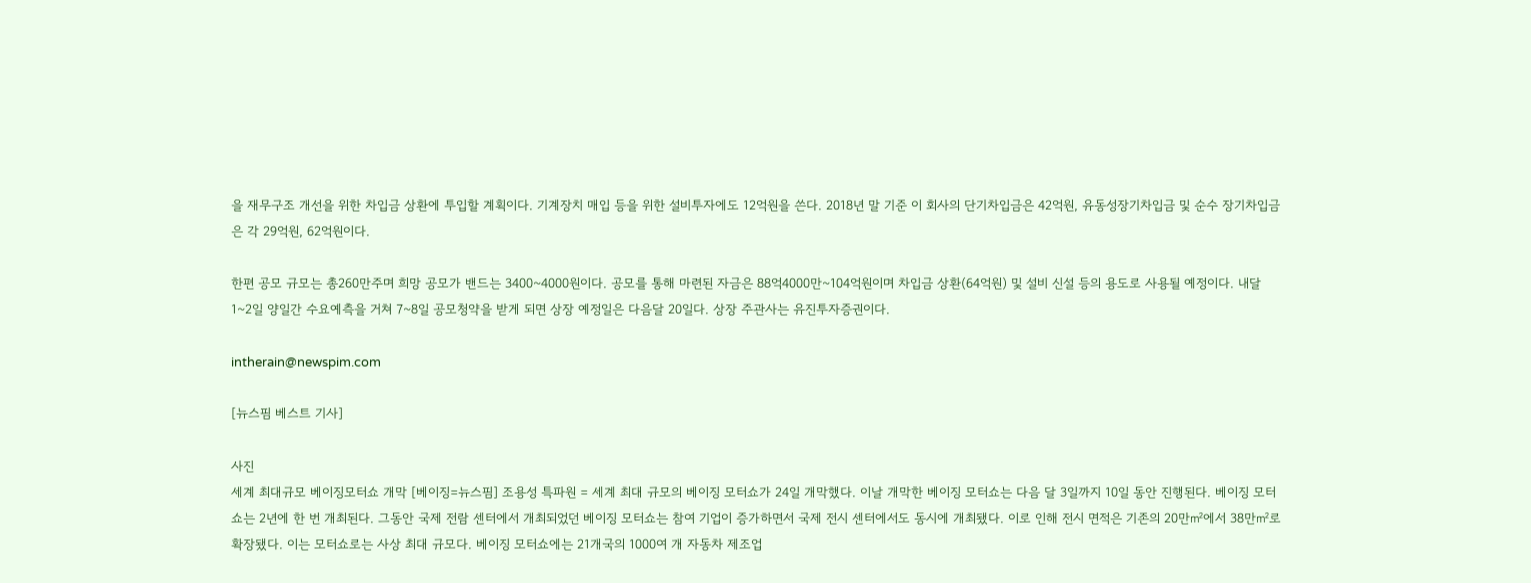을 재무구조 개선을 위한 차입금 상환에 투입할 계획이다. 기계장치 매입 등을 위한 설비투자에도 12억원을 쓴다. 2018년 말 기준 이 회사의 단기차입금은 42억원, 유동성장기차입금 및 순수 장기차입금은 각 29억원, 62억원이다.

한편 공모 규모는 총260만주며 희망 공모가 밴드는 3400~4000원이다. 공모를 통해 마련된 자금은 88억4000만~104억원이며 차입금 상환(64억원) 및 설비 신설 등의 용도로 사용될 예정이다. 내달 1~2일 양일간 수요예측을 거쳐 7~8일 공모청약을 받게 되면 상장 예정일은 다음달 20일다. 상장 주관사는 유진투자증권이다.

intherain@newspim.com

[뉴스핌 베스트 기사]

사진
세계 최대규모 베이징모터쇼 개막 [베이징=뉴스핌] 조용성 특파원 = 세계 최대 규모의 베이징 모터쇼가 24일 개막했다. 이날 개막한 베이징 모터쇼는 다음 달 3일까지 10일 동안 진행된다. 베이징 모터쇼는 2년에 한 번 개최된다. 그동안 국제 전람 센터에서 개최되었던 베이징 모터쇼는 참여 기업이 증가하면서 국제 전시 센터에서도 동시에 개최됐다. 이로 인해 전시 면적은 기존의 20만㎡에서 38만㎡로 확장됐다. 이는 모터쇼로는 사상 최대 규모다. 베이징 모터쇼에는 21개국의 1000여 개 자동차 제조업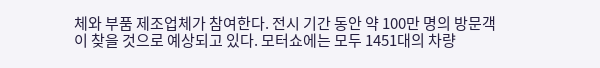체와 부품 제조업체가 참여한다. 전시 기간 동안 약 100만 명의 방문객이 찾을 것으로 예상되고 있다. 모터쇼에는 모두 1451대의 차량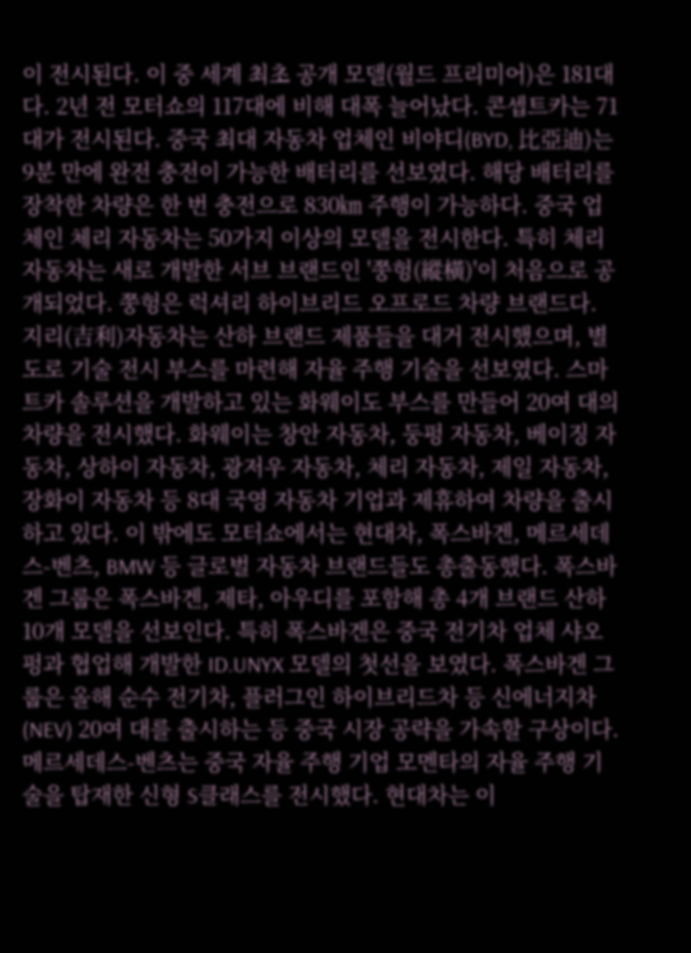이 전시된다. 이 중 세계 최초 공개 모델(월드 프리미어)은 181대다. 2년 전 모터쇼의 117대에 비해 대폭 늘어났다. 콘셉트카는 71대가 전시된다. 중국 최대 자동차 업체인 비야디(BYD, 比亞迪)는 9분 만에 완전 충전이 가능한 배터리를 선보였다. 해당 배터리를 장착한 차량은 한 번 충전으로 830㎞ 주행이 가능하다. 중국 업체인 체리 자동차는 50가지 이상의 모델을 전시한다. 특히 체리 자동차는 새로 개발한 서브 브랜드인 '쭝헝(縱橫)'이 처음으로 공개되었다. 쭝헝은 럭셔리 하이브리드 오프로드 차량 브랜드다. 지리(吉利)자동차는 산하 브랜드 제품들을 대거 전시했으며, 별도로 기술 전시 부스를 마련해 자율 주행 기술을 선보였다. 스마트카 솔루션을 개발하고 있는 화웨이도 부스를 만들어 20여 대의 차량을 전시했다. 화웨이는 창안 자동차, 둥펑 자동차, 베이징 자동차, 상하이 자동차, 광저우 자동차, 체리 자동차, 제일 자동차, 장화이 자동차 등 8대 국영 자동차 기업과 제휴하여 차량을 출시하고 있다. 이 밖에도 모터쇼에서는 현대차, 폭스바겐, 메르세데스-벤츠, BMW 등 글로벌 자동차 브랜드들도 총출동했다. 폭스바겐 그룹은 폭스바겐, 제타, 아우디를 포함해 총 4개 브랜드 산하 10개 모델을 선보인다. 특히 폭스바겐은 중국 전기차 업체 샤오펑과 협업해 개발한 ID.UNYX 모델의 첫선을 보였다. 폭스바겐 그룹은 올해 순수 전기차, 플러그인 하이브리드차 등 신에너지차(NEV) 20여 대를 출시하는 등 중국 시장 공략을 가속할 구상이다. 메르세데스-벤츠는 중국 자율 주행 기업 모멘타의 자율 주행 기술을 탑재한 신형 S클래스를 전시했다. 현대차는 이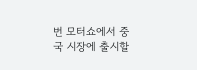번 모터쇼에서 중국 시장에 출시할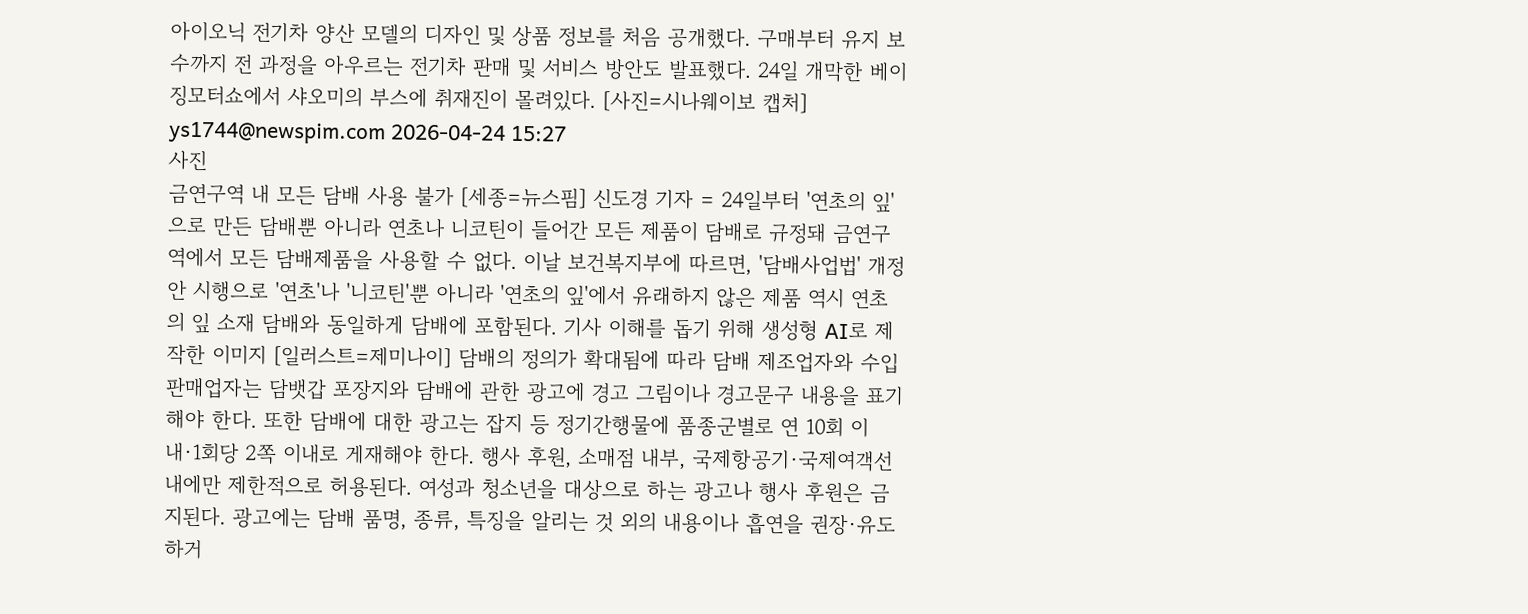아이오닉 전기차 양산 모델의 디자인 및 상품 정보를 처음 공개했다. 구매부터 유지 보수까지 전 과정을 아우르는 전기차 판매 및 서비스 방안도 발표했다. 24일 개막한 베이징모터쇼에서 샤오미의 부스에 취재진이 몰려있다. [사진=시나웨이보 캡처] ys1744@newspim.com 2026-04-24 15:27
사진
금연구역 내 모든 담배 사용 불가 [세종=뉴스핌] 신도경 기자 = 24일부터 '연초의 잎'으로 만든 담배뿐 아니라 연초나 니코틴이 들어간 모든 제품이 담배로 규정돼 금연구역에서 모든 담배제품을 사용할 수 없다. 이날 보건복지부에 따르면, '담배사업법' 개정안 시행으로 '연초'나 '니코틴'뿐 아니라 '연초의 잎'에서 유래하지 않은 제품 역시 연초의 잎 소재 담배와 동일하게 담배에 포함된다. 기사 이해를 돕기 위해 생성형 AI로 제작한 이미지 [일러스트=제미나이] 담배의 정의가 확대됨에 따라 담배 제조업자와 수입판매업자는 담뱃갑 포장지와 담배에 관한 광고에 경고 그림이나 경고문구 내용을 표기해야 한다. 또한 담배에 대한 광고는 잡지 등 정기간행물에 품종군별로 연 10회 이내·1회당 2쪽 이내로 게재해야 한다. 행사 후원, 소매점 내부, 국제항공기·국제여객선 내에만 제한적으로 허용된다. 여성과 청소년을 대상으로 하는 광고나 행사 후원은 금지된다. 광고에는 담배 품명, 종류, 특징을 알리는 것 외의 내용이나 흡연을 권장·유도하거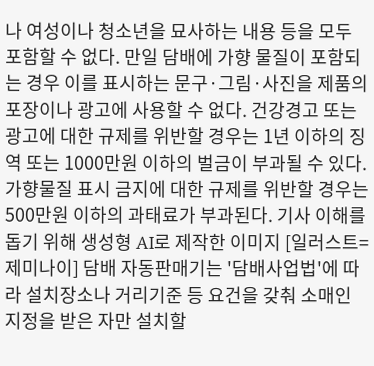나 여성이나 청소년을 묘사하는 내용 등을 모두 포함할 수 없다. 만일 담배에 가향 물질이 포함되는 경우 이를 표시하는 문구·그림·사진을 제품의 포장이나 광고에 사용할 수 없다. 건강경고 또는 광고에 대한 규제를 위반할 경우는 1년 이하의 징역 또는 1000만원 이하의 벌금이 부과될 수 있다. 가향물질 표시 금지에 대한 규제를 위반할 경우는 500만원 이하의 과태료가 부과된다. 기사 이해를 돕기 위해 생성형 AI로 제작한 이미지 [일러스트=제미나이] 담배 자동판매기는 '담배사업법'에 따라 설치장소나 거리기준 등 요건을 갖춰 소매인 지정을 받은 자만 설치할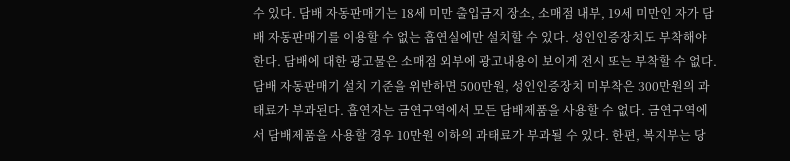수 있다. 담배 자동판매기는 18세 미만 출입금지 장소, 소매점 내부, 19세 미만인 자가 담배 자동판매기를 이용할 수 없는 흡연실에만 설치할 수 있다. 성인인증장치도 부착해야 한다. 담배에 대한 광고물은 소매점 외부에 광고내용이 보이게 전시 또는 부착할 수 없다. 담배 자동판매기 설치 기준을 위반하면 500만원, 성인인증장치 미부착은 300만원의 과태료가 부과된다. 흡연자는 금연구역에서 모든 담배제품을 사용할 수 없다. 금연구역에서 담배제품을 사용할 경우 10만원 이하의 과태료가 부과될 수 있다. 한편, 복지부는 당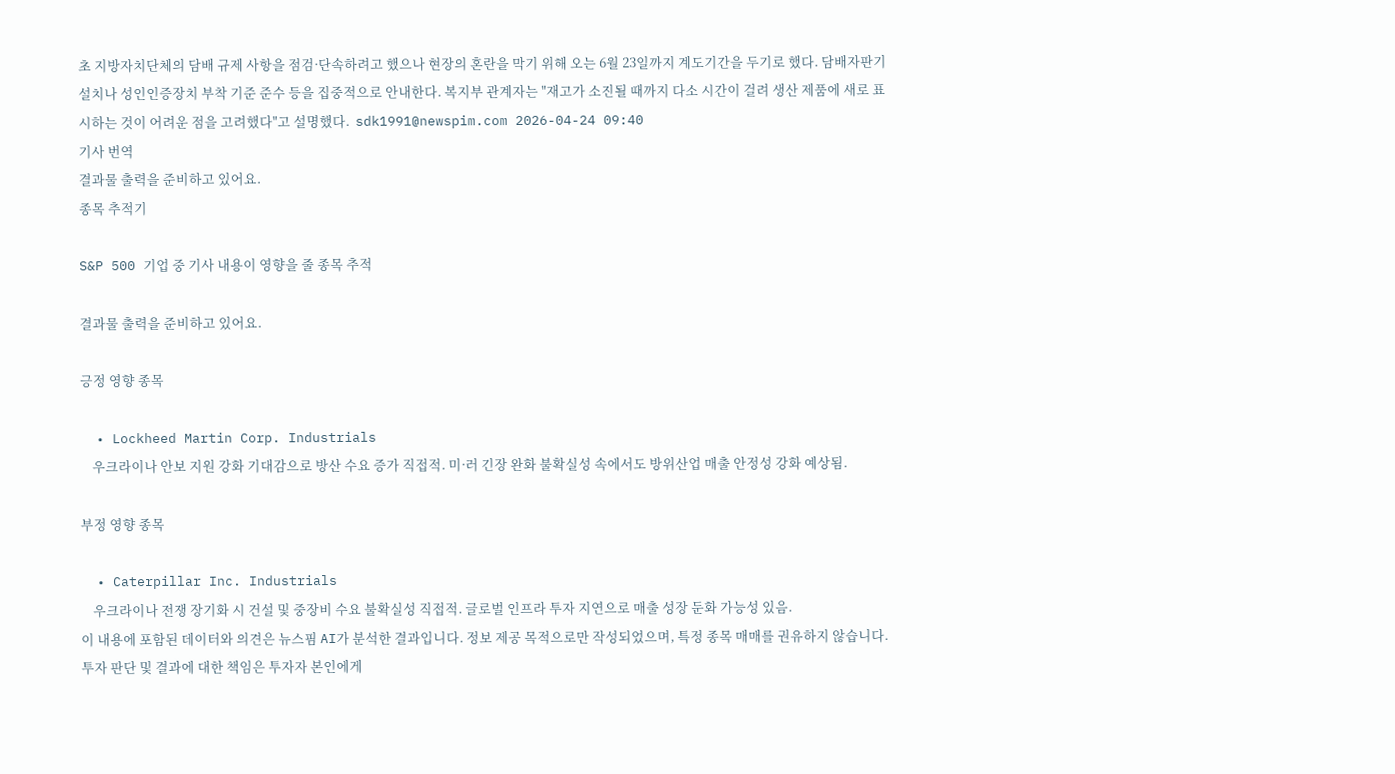초 지방자치단체의 담배 규제 사항을 점검·단속하려고 했으나 현장의 혼란을 막기 위해 오는 6월 23일까지 계도기간을 두기로 했다. 담배자판기 설치나 성인인증장치 부착 기준 준수 등을 집중적으로 안내한다. 복지부 관계자는 "재고가 소진될 때까지 다소 시간이 걸려 생산 제품에 새로 표시하는 것이 어려운 점을 고려했다"고 설명했다.  sdk1991@newspim.com 2026-04-24 09:40
기사 번역
결과물 출력을 준비하고 있어요.
종목 추적기

S&P 500 기업 중 기사 내용이 영향을 줄 종목 추적

결과물 출력을 준비하고 있어요.

긍정 영향 종목

  • Lockheed Martin Corp. Industrials
    우크라이나 안보 지원 강화 기대감으로 방산 수요 증가 직접적. 미·러 긴장 완화 불확실성 속에서도 방위산업 매출 안정성 강화 예상됨.

부정 영향 종목

  • Caterpillar Inc. Industrials
    우크라이나 전쟁 장기화 시 건설 및 중장비 수요 불확실성 직접적. 글로벌 인프라 투자 지연으로 매출 성장 둔화 가능성 있음.
이 내용에 포함된 데이터와 의견은 뉴스핌 AI가 분석한 결과입니다. 정보 제공 목적으로만 작성되었으며, 특정 종목 매매를 권유하지 않습니다. 투자 판단 및 결과에 대한 책임은 투자자 본인에게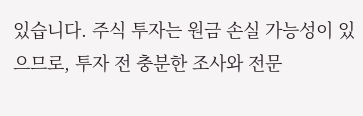있습니다. 주식 투자는 원금 손실 가능성이 있으므로, 투자 전 충분한 조사와 전문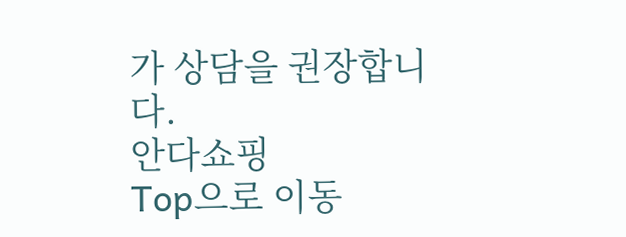가 상담을 권장합니다.
안다쇼핑
Top으로 이동